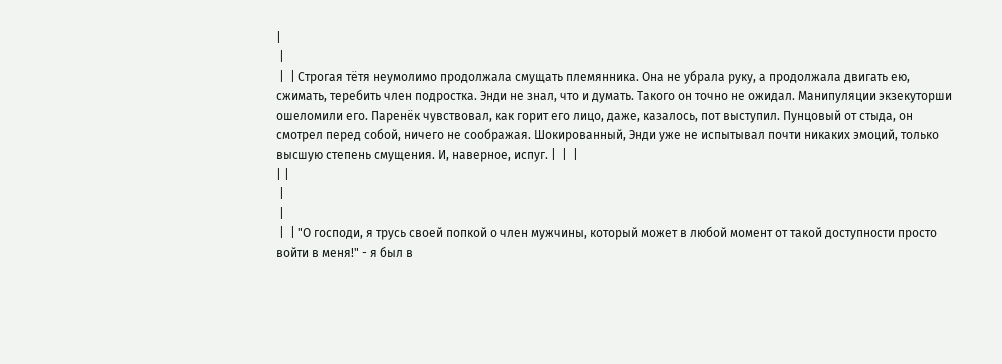|
 |
 |  | Строгая тётя неумолимо продолжала смущать племянника. Она не убрала руку, а продолжала двигать ею, сжимать, теребить член подростка. Энди не знал, что и думать. Такого он точно не ожидал. Манипуляции экзекуторши ошеломили его. Паренёк чувствовал, как горит его лицо, даже, казалось, пот выступил. Пунцовый от стыда, он смотрел перед собой, ничего не соображая. Шокированный, Энди уже не испытывал почти никаких эмоций, только высшую степень смущения. И, наверное, испуг. |  |  |
| |
 |
 |
 |  | "О господи, я трусь своей попкой о член мужчины, который может в любой момент от такой доступности просто войти в меня!" - я был в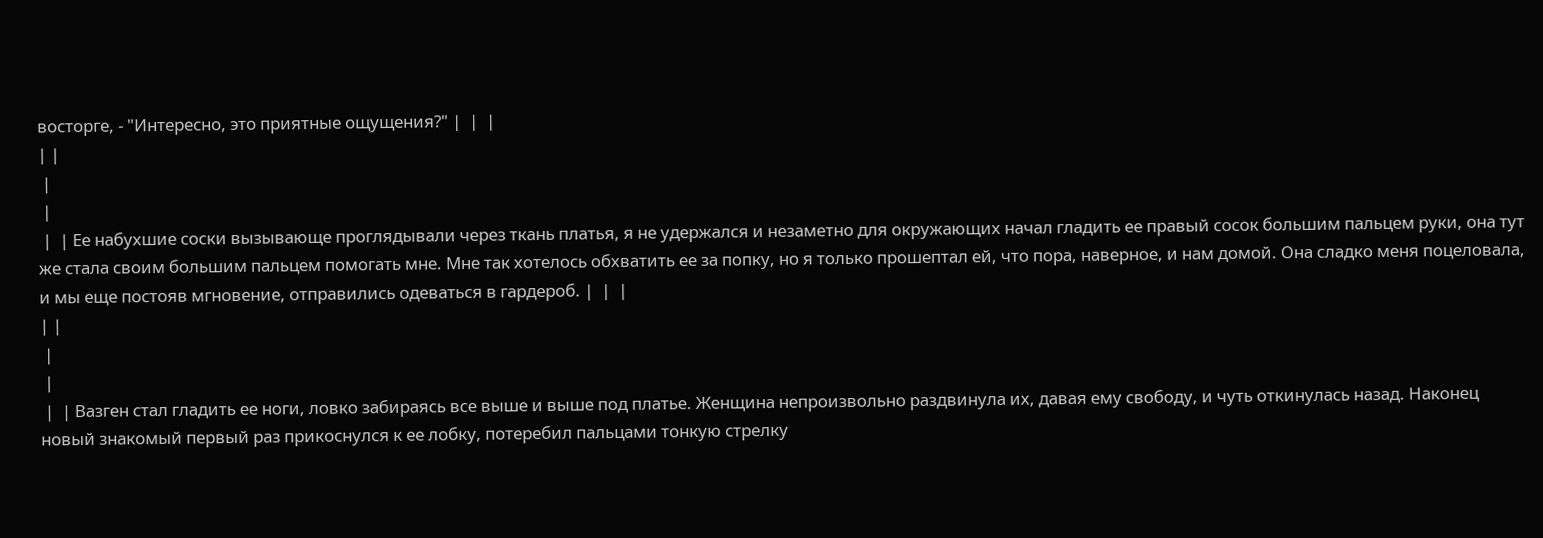восторге, - "Интересно, это приятные ощущения?" |  |  |
| |
 |
 |
 |  | Ее набухшие соски вызывающе проглядывали через ткань платья, я не удержался и незаметно для окружающих начал гладить ее правый сосок большим пальцем руки, она тут же стала своим большим пальцем помогать мне. Мне так хотелось обхватить ее за попку, но я только прошептал ей, что пора, наверное, и нам домой. Она сладко меня поцеловала, и мы еще постояв мгновение, отправились одеваться в гардероб. |  |  |
| |
 |
 |
 |  | Вазген стал гладить ее ноги, ловко забираясь все выше и выше под платье. Женщина непроизвольно раздвинула их, давая ему свободу, и чуть откинулась назад. Наконец новый знакомый первый раз прикоснулся к ее лобку, потеребил пальцами тонкую стрелку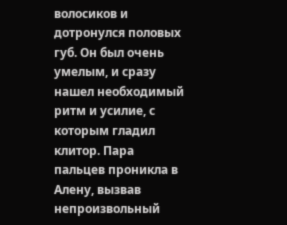волосиков и дотронулся половых губ. Он был очень умелым, и сразу нашел необходимый ритм и усилие, с которым гладил клитор. Пара пальцев проникла в Алену, вызвав непроизвольный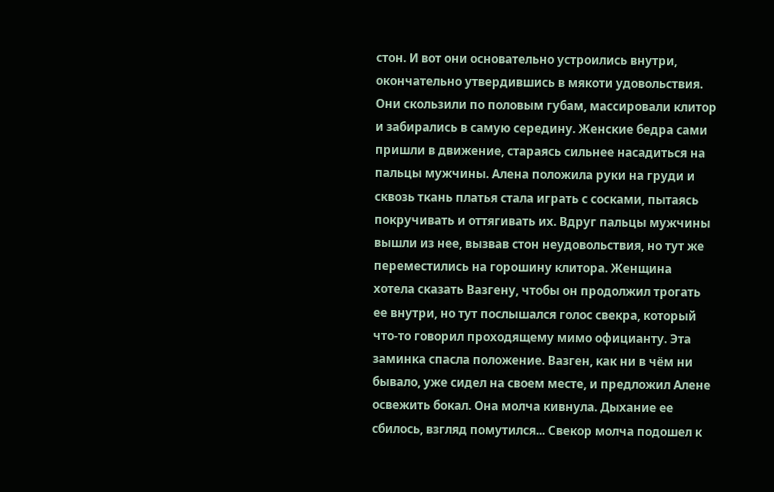стон. И вот они основательно устроились внутри, окончательно утвердившись в мякоти удовольствия. Они скользили по половым губам, массировали клитор и забирались в самую середину. Женские бедра сами пришли в движение, стараясь сильнее насадиться на пальцы мужчины. Алена положила руки на груди и сквозь ткань платья стала играть с сосками, пытаясь покручивать и оттягивать их. Вдруг пальцы мужчины вышли из нее, вызвав стон неудовольствия, но тут же переместились на горошину клитора. Женщина хотела сказать Вазгену, чтобы он продолжил трогать ее внутри, но тут послышался голос свекра, который что-то говорил проходящему мимо официанту. Эта заминка спасла положение. Вазген, как ни в чём ни бывало, уже сидел на своем месте, и предложил Алене освежить бокал. Она молча кивнула. Дыхание ее сбилось, взгляд помутился... Свекор молча подошел к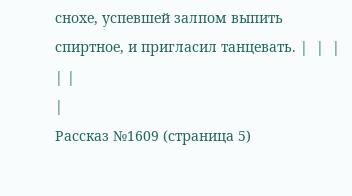снохе, успевшей залпом выпить спиртное, и пригласил танцевать. |  |  |
| |
|
Рассказ №1609 (страница 5)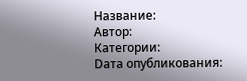Название:
Автор:
Категории:
Dата опубликования: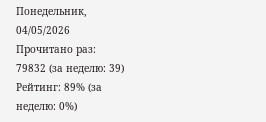Понедельник, 04/05/2026
Прочитано раз: 79832 (за неделю: 39)
Рейтинг: 89% (за неделю: 0%)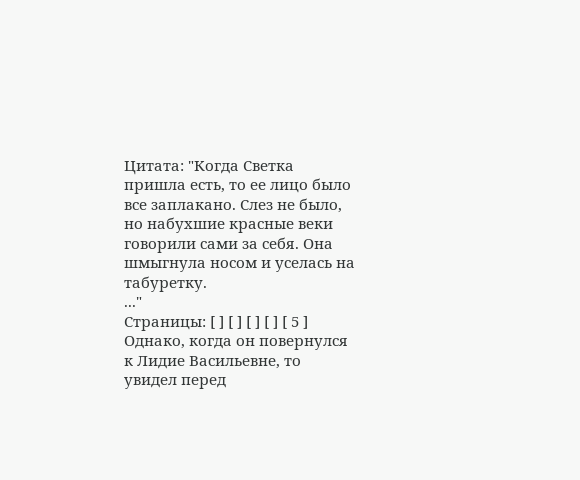Цитата: "Когда Светка пришла есть, то ее лицо было все заплакано. Слез не было, но набухшие красные веки говорили сами за себя. Она шмыгнула носом и уселась на табуретку.
..."
Страницы: [ ] [ ] [ ] [ ] [ 5 ]
Однако, когда он повернулся к Лидие Васильевне, то увидел перед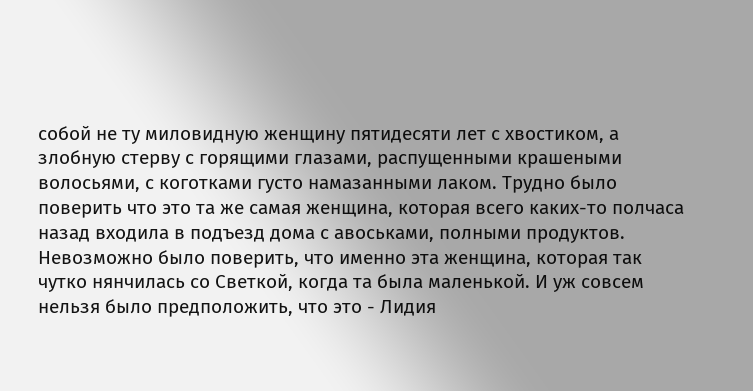собой не ту миловидную женщину пятидесяти лет с хвостиком, а злобную стерву с горящими глазами, распущенными крашеными волосьями, с коготками густо намазанными лаком. Трудно было поверить что это та же самая женщина, которая всего каких-то полчаса назад входила в подъезд дома с авоськами, полными продуктов. Невозможно было поверить, что именно эта женщина, которая так чутко нянчилась со Светкой, когда та была маленькой. И уж совсем нельзя было предположить, что это - Лидия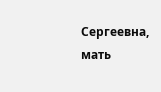Сергеевна, мать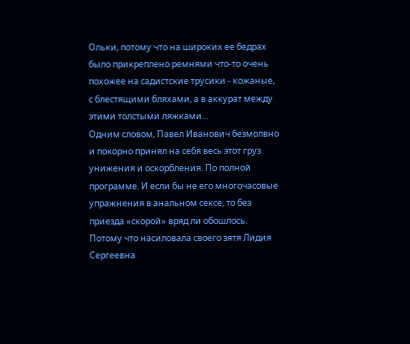Ольки, потому что на широких ее бедрах было прикреплено ремнями что-то очень похожее на садистские трусики - кожаные, с блестящими бляхами, а в аккурат между этими толстыми ляжками…
Одним словом, Павел Иванович безмолвно и покорно принял на себя весь этот груз унижения и оскорбления. По полной программе. И если бы не его многочасовые упражнения в анальном сексе, то без приезда «скорой» вряд ли обошлось. Потому что насиловала своего зятя Лидия Сергеевна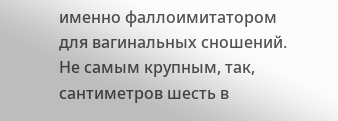именно фаллоимитатором для вагинальных сношений. Не самым крупным, так, сантиметров шесть в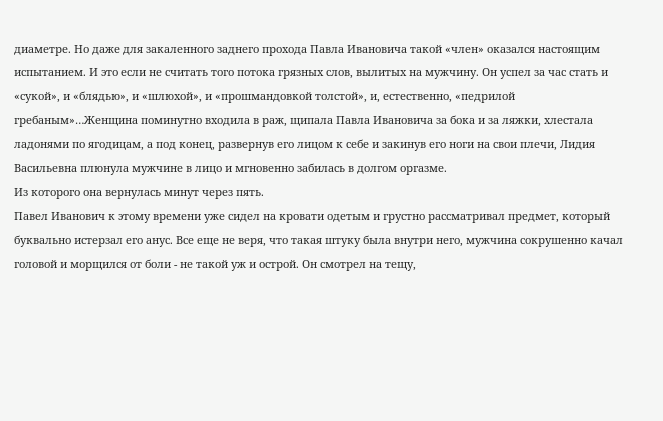диаметре. Но даже для закаленного заднего прохода Павла Ивановича такой «член» оказался настоящим испытанием. И это если не считать того потока грязных слов, вылитых на мужчину. Он успел за час стать и «сукой», и «блядью», и «шлюхой», и «прошмандовкой толстой», и, естественно, «педрилой гребаным»…Женщина поминутно входила в раж, щипала Павла Ивановича за бока и за ляжки, хлестала ладонями по ягодицам, а под конец, развернув его лицом к себе и закинув его ноги на свои плечи, Лидия Васильевна плюнула мужчине в лицо и мгновенно забилась в долгом оргазме.
Из которого она вернулась минут через пять.
Павел Иванович к этому времени уже сидел на кровати одетым и грустно рассматривал предмет, который буквально истерзал его анус. Все еще не веря, что такая штуку была внутри него, мужчина сокрушенно качал головой и морщился от боли - не такой уж и острой. Он смотрел на тещу,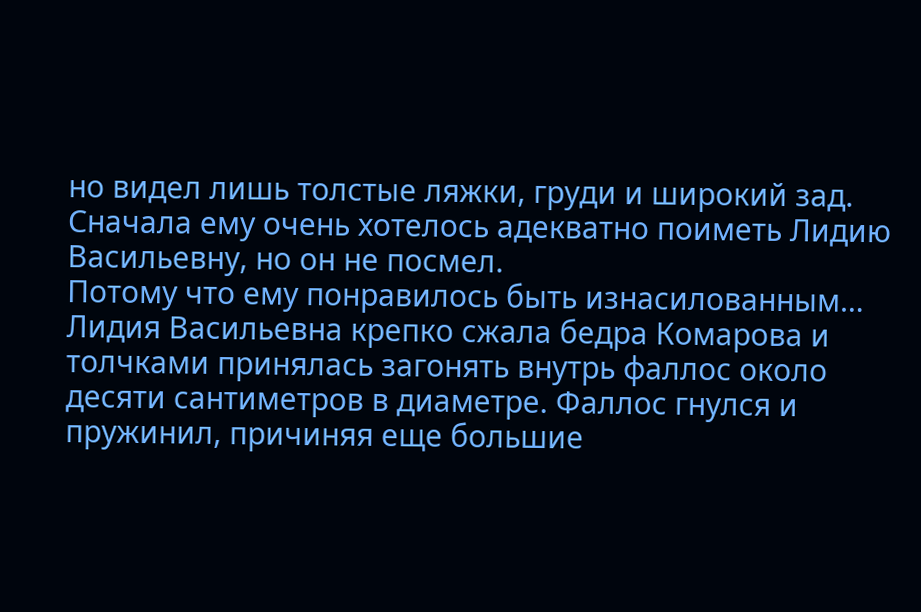но видел лишь толстые ляжки, груди и широкий зад. Сначала ему очень хотелось адекватно поиметь Лидию Васильевну, но он не посмел.
Потому что ему понравилось быть изнасилованным…
Лидия Васильевна крепко сжала бедра Комарова и толчками принялась загонять внутрь фаллос около десяти сантиметров в диаметре. Фаллос гнулся и пружинил, причиняя еще большие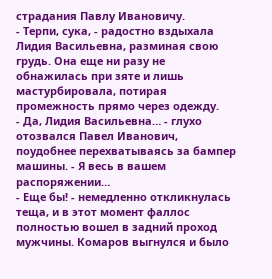страдания Павлу Ивановичу.
- Терпи, сука, - радостно вздыхала Лидия Васильевна, разминая свою грудь. Она еще ни разу не обнажилась при зяте и лишь мастурбировала, потирая промежность прямо через одежду.
- Да, Лидия Васильевна… - глухо отозвался Павел Иванович, поудобнее перехватываясь за бампер машины. - Я весь в вашем распоряжении…
- Еще бы! - немедленно откликнулась теща, и в этот момент фаллос полностью вошел в задний проход мужчины. Комаров выгнулся и было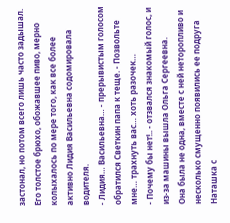застонал, но потом всего лишь часто задышал. Его толстое брюхо, обожавшее пиво, мерно колыхалось по мере того, как все более активно Лидия Васильевна содомировала водителя.
- Лидия… Васильевна… - прерывистым голосом обратился Светкин папа к теще. - Позвольте мне… трахнуть вас… хоть разочек…
- Почему бы нет!.. - отзвался знакомый голос, и из-за машины вышла Ольга Сергеевна.
Она была не одна, вместе с ней неторопливо и несколько смущенно появились ее подруга Наташка с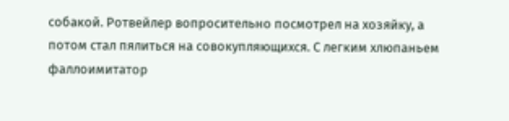собакой. Ротвейлер вопросительно посмотрел на хозяйку, а потом стал пялиться на совокупляющихся. С легким хлюпаньем фаллоимитатор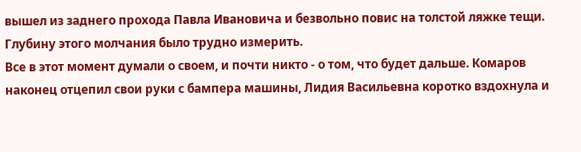вышел из заднего прохода Павла Ивановича и безвольно повис на толстой ляжке тещи.
Глубину этого молчания было трудно измерить.
Все в этот момент думали о своем, и почти никто - о том, что будет дальше. Комаров наконец отцепил свои руки с бампера машины, Лидия Васильевна коротко вздохнула и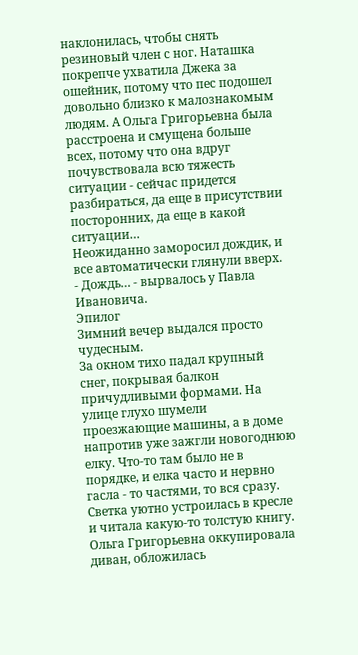наклонилась, чтобы снять резиновый член с ног. Наташка покрепче ухватила Джека за ошейник, потому что пес подошел довольно близко к малознакомым людям. А Ольга Григорьевна была расстроена и смущена больше всех, потому что она вдруг почувствовала всю тяжесть ситуации - сейчас придется разбираться, да еще в присутствии посторонних, да еще в какой ситуации…
Неожиданно заморосил дождик, и все автоматически глянули вверх.
- Дождь… - вырвалось у Павла Ивановича.
Эпилог
Зимний вечер выдался просто чудесным.
За окном тихо падал крупный снег, покрывая балкон причудливыми формами. На улице глухо шумели проезжающие машины, а в доме напротив уже зажгли новогоднюю елку. Что-то там было не в порядке, и елка часто и нервно гасла - то частями, то вся сразу.
Светка уютно устроилась в кресле и читала какую-то толстую книгу. Ольга Григорьевна оккупировала диван, обложилась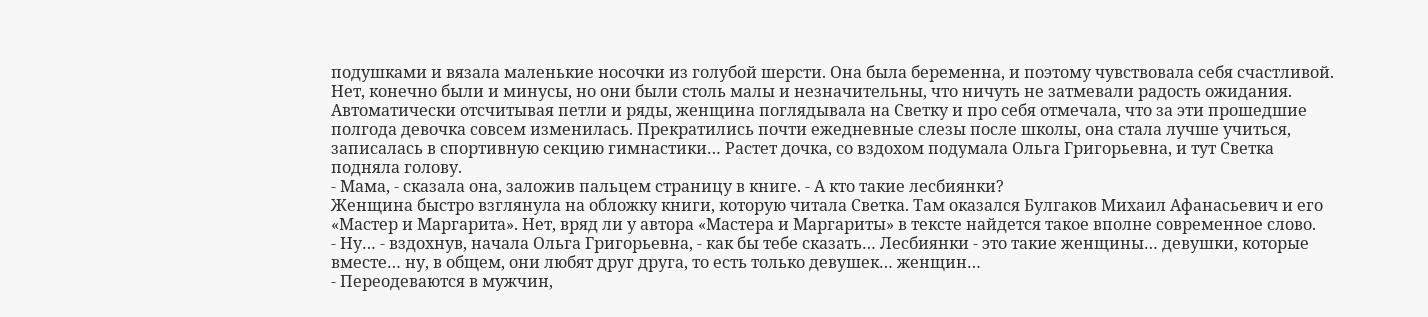подушками и вязала маленькие носочки из голубой шерсти. Она была беременна, и поэтому чувствовала себя счастливой. Нет, конечно были и минусы, но они были столь малы и незначительны, что ничуть не затмевали радость ожидания. Автоматически отсчитывая петли и ряды, женщина поглядывала на Светку и про себя отмечала, что за эти прошедшие полгода девочка совсем изменилась. Прекратились почти ежедневные слезы после школы, она стала лучше учиться, записалась в спортивную секцию гимнастики… Растет дочка, со вздохом подумала Ольга Григорьевна, и тут Светка подняла голову.
- Мама, - сказала она, заложив пальцем страницу в книге. - А кто такие лесбиянки?
Женщина быстро взглянула на обложку книги, которую читала Светка. Там оказался Булгаков Михаил Афанасьевич и его «Мастер и Маргарита». Нет, вряд ли у автора «Мастера и Маргариты» в тексте найдется такое вполне современное слово.
- Ну… - вздохнув, начала Ольга Григорьевна, - как бы тебе сказать… Лесбиянки - это такие женщины… девушки, которые вместе… ну, в общем, они любят друг друга, то есть только девушек… женщин…
- Переодеваются в мужчин,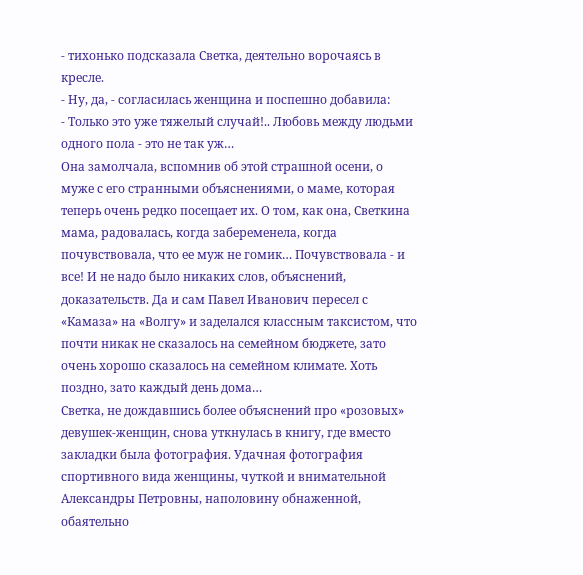- тихонько подсказала Светка, деятельно ворочаясь в кресле.
- Ну, да, - согласилась женщина и поспешно добавила:
- Только это уже тяжелый случай!.. Любовь между людьми одного пола - это не так уж…
Она замолчала, вспомнив об этой страшной осени, о муже с его странными объяснениями, о маме, которая теперь очень редко посещает их. О том, как она, Светкина мама, радовалась, когда забеременела, когда почувствовала, что ее муж не гомик… Почувствовала - и все! И не надо было никаких слов, объяснений, доказательств. Да и сам Павел Иванович пересел с «Камаза» на «Волгу» и заделался классным таксистом, что почти никак не сказалось на семейном бюджете, зато очень хорошо сказалось на семейном климате. Хоть поздно, зато каждый день дома…
Светка, не дождавшись более объяснений про «розовых» девушек-женщин, снова уткнулась в книгу, где вместо закладки была фотография. Удачная фотография спортивного вида женщины, чуткой и внимательной Александры Петровны, наполовину обнаженной, обаятельно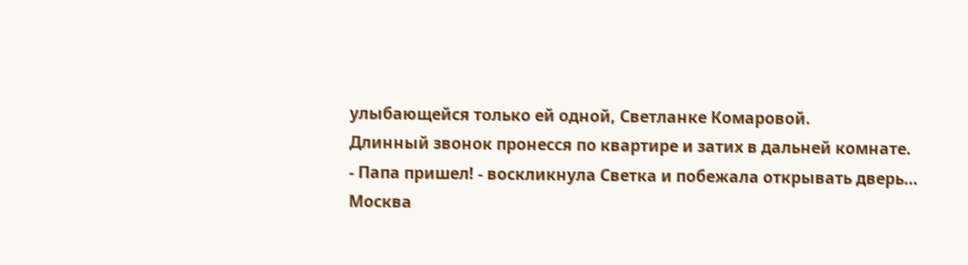улыбающейся только ей одной, Светланке Комаровой.
Длинный звонок пронесся по квартире и затих в дальней комнате.
- Папа пришел! - воскликнула Светка и побежала открывать дверь…
Москва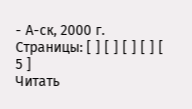- А-ск, 2000 г.
Страницы: [ ] [ ] [ ] [ ] [ 5 ]
Читать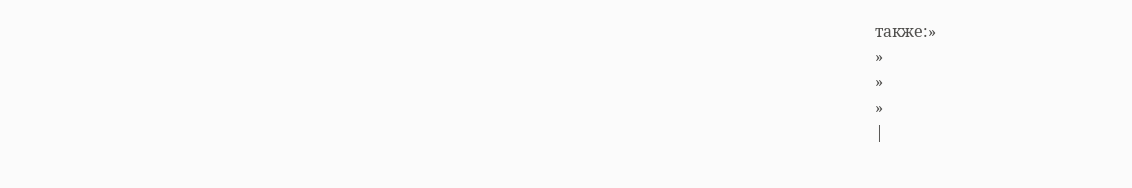также:»
»
»
»
|